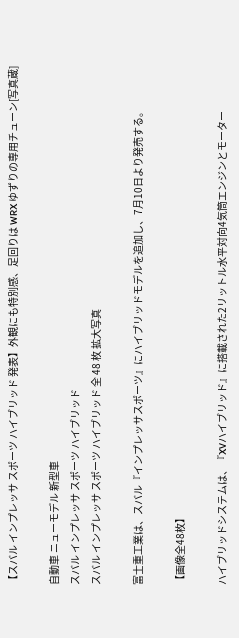【スバル インプレッサ スポーツ ハイブリッド 発表】外観にも特別感、足回りは WRX ゆずりの専用チューン[写真蔵]

自動車 ニューモデル 新型車
スバル インプレッサ スポーツ ハイブリッド
スバル インプレッサ スポーツ ハイブリッド 全 48 枚 拡大写真

富士重工業は、スバル『インプレッサスポーツ』にハイブリッドモデルを追加し、7月10日より発売する。

【画像全48枚】

ハイブリッドシステムは、『XVハイブリッド』に搭載された2リットル水平対向4気筒エンジンとモーター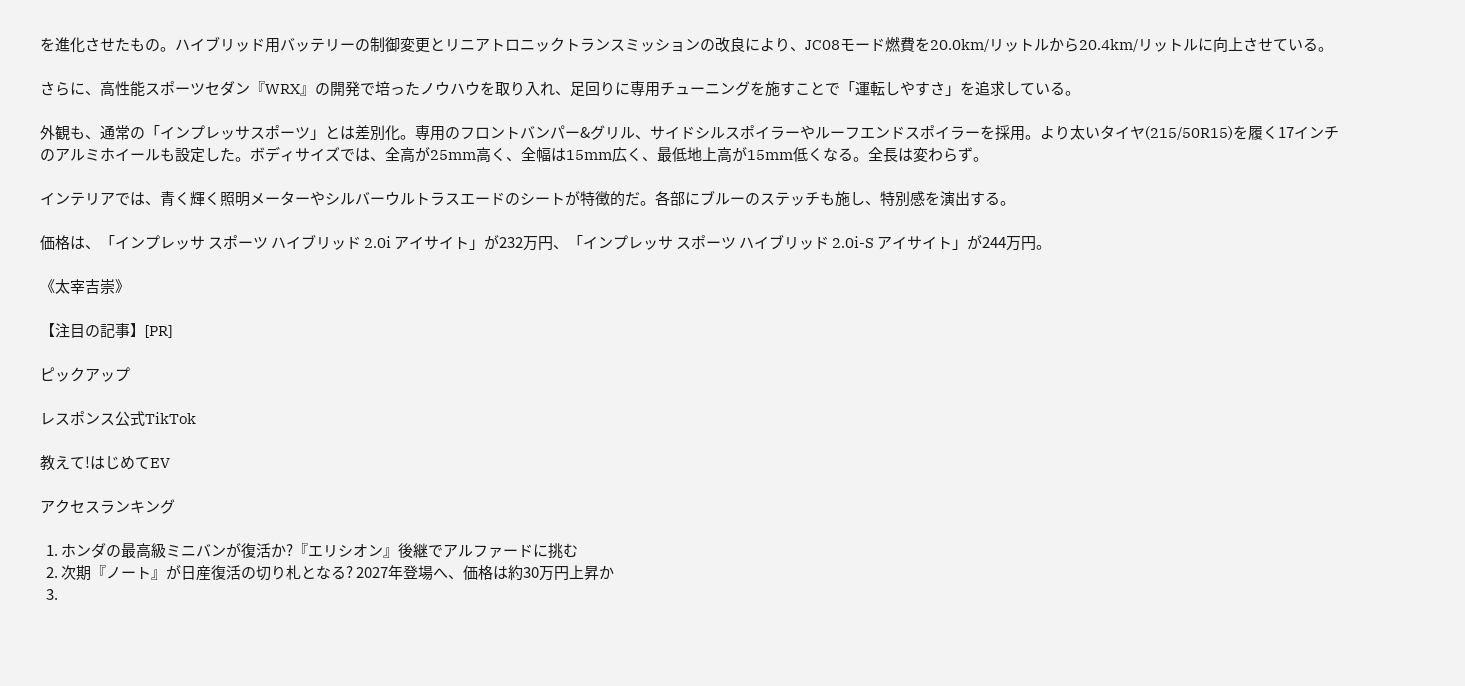を進化させたもの。ハイブリッド用バッテリーの制御変更とリニアトロニックトランスミッションの改良により、JC08モード燃費を20.0km/リットルから20.4km/リットルに向上させている。

さらに、高性能スポーツセダン『WRX』の開発で培ったノウハウを取り入れ、足回りに専用チューニングを施すことで「運転しやすさ」を追求している。

外観も、通常の「インプレッサスポーツ」とは差別化。専用のフロントバンパー&グリル、サイドシルスポイラーやルーフエンドスポイラーを採用。より太いタイヤ(215/50R15)を履く17インチのアルミホイールも設定した。ボディサイズでは、全高が25mm高く、全幅は15mm広く、最低地上高が15mm低くなる。全長は変わらず。

インテリアでは、青く輝く照明メーターやシルバーウルトラスエードのシートが特徴的だ。各部にブルーのステッチも施し、特別感を演出する。

価格は、「インプレッサ スポーツ ハイブリッド 2.0i アイサイト」が232万円、「インプレッサ スポーツ ハイブリッド 2.0i-S アイサイト」が244万円。

《太宰吉崇》

【注目の記事】[PR]

ピックアップ

レスポンス公式TikTok

教えて!はじめてEV

アクセスランキング

  1. ホンダの最高級ミニバンが復活か?『エリシオン』後継でアルファードに挑む
  2. 次期『ノート』が日産復活の切り札となる? 2027年登場へ、価格は約30万円上昇か
  3.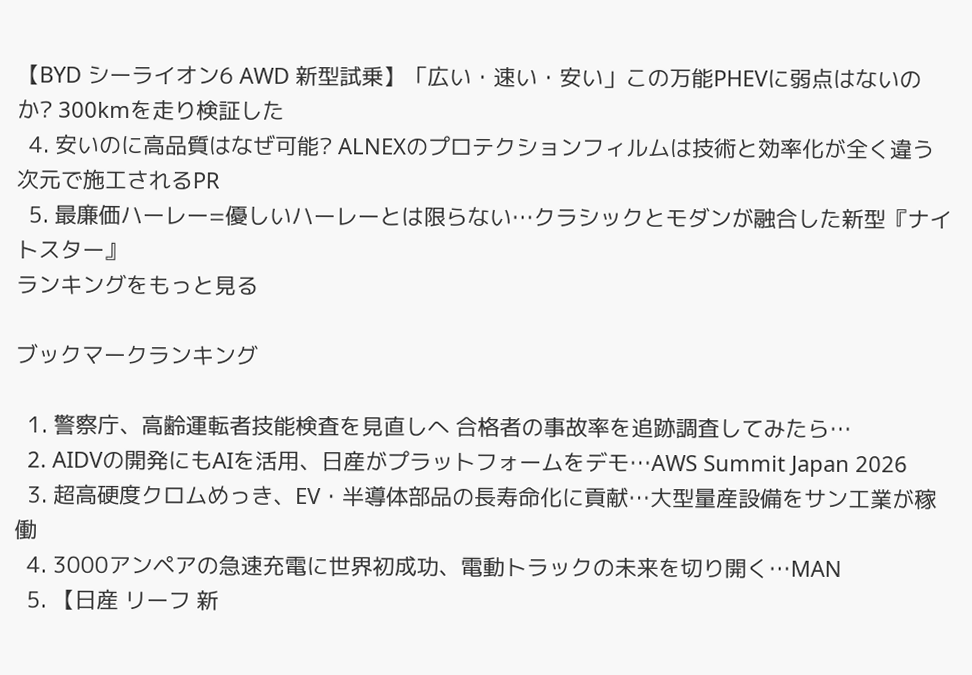【BYD シーライオン6 AWD 新型試乗】「広い・速い・安い」この万能PHEVに弱点はないのか? 300kmを走り検証した
  4. 安いのに高品質はなぜ可能? ALNEXのプロテクションフィルムは技術と効率化が全く違う次元で施工されるPR
  5. 最廉価ハーレー=優しいハーレーとは限らない…クラシックとモダンが融合した新型『ナイトスター』
ランキングをもっと見る

ブックマークランキング

  1. 警察庁、高齢運転者技能検査を見直しへ 合格者の事故率を追跡調査してみたら…
  2. AIDVの開発にもAIを活用、日産がプラットフォームをデモ…AWS Summit Japan 2026
  3. 超高硬度クロムめっき、EV・半導体部品の長寿命化に貢献…大型量産設備をサン工業が稼働
  4. 3000アンペアの急速充電に世界初成功、電動トラックの未来を切り開く…MAN
  5. 【日産 リーフ 新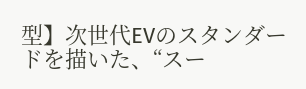型】次世代EVのスタンダードを描いた、“スー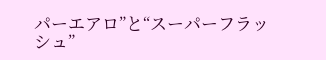パーエアロ”と“スーパーフラッシュ”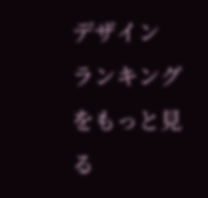デザイン
ランキングをもっと見る